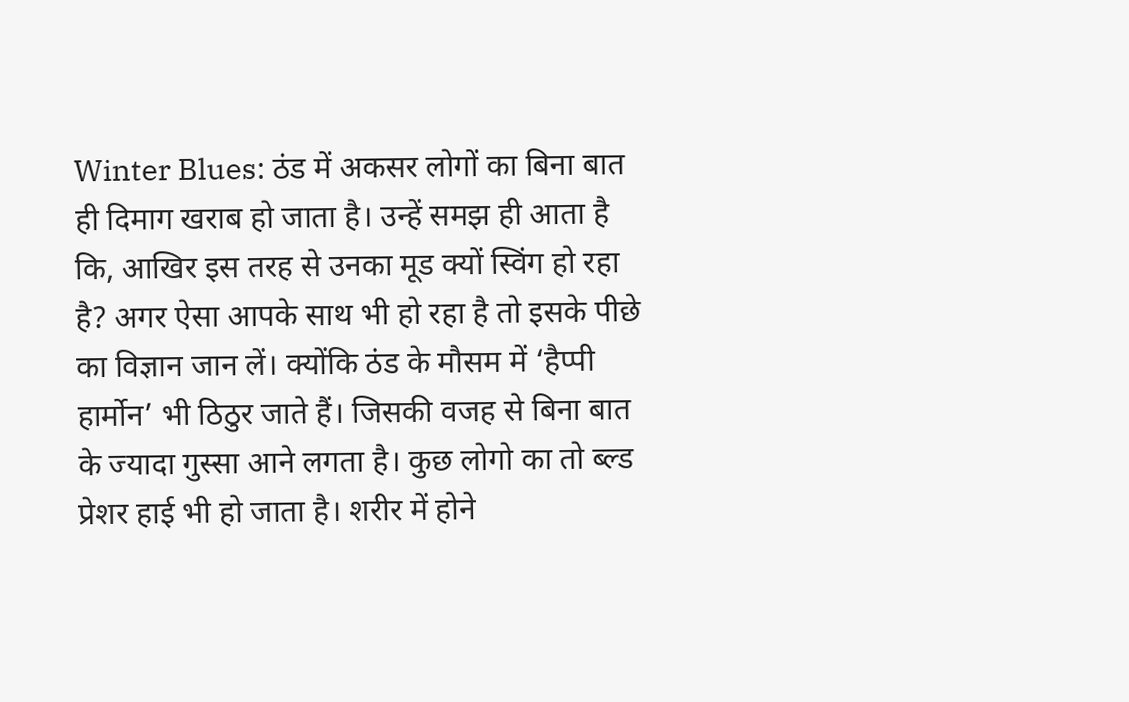Winter Blues: ठंड में अकसर लोगों का बिना बात ही दिमाग खराब हो जाता है। उन्हें समझ ही आता है कि, आखिर इस तरह से उनका मूड क्यों स्विंग हो रहा है? अगर ऐसा आपके साथ भी हो रहा है तो इसके पीछे का विज्ञान जान लें। क्योंकि ठंड के मौसम में ‘हैप्पी हार्मोन’ भी ठिठुर जाते हैं। जिसकी वजह से बिना बात के ज्यादा गुस्सा आने लगता है। कुछ लोगो का तो ब्ल्ड प्रेशर हाई भी हो जाता है। शरीर में होने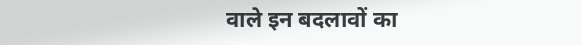वाले इन बदलावों का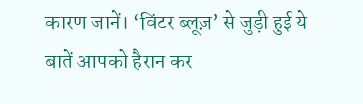कारण जानें। ‘विंटर ब्लूज़’ से जुड़ी हुई ये बातें आपको हैरान कर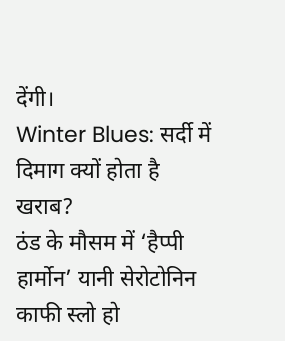देंगी।
Winter Blues: सर्दी में दिमाग क्यों होता है खराब?
ठंड के मौसम में ‘हैप्पी हार्मोन’ यानी सेरोटोनिन काफी स्लो हो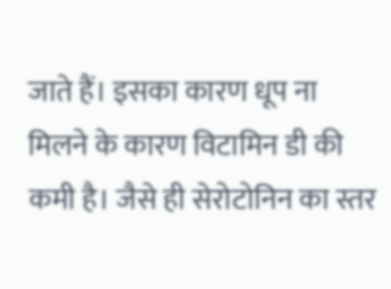जाते हैं। इसका कारण धूप ना मिलने के कारण विटामिन डी की कमी है। जैसे ही सेरोटोनिन का स्तर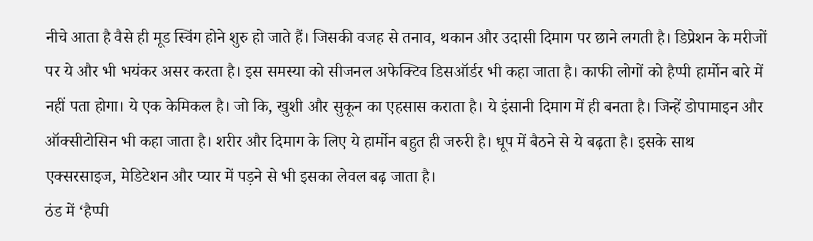नीचे आता है वैसे ही मूड स्विंग होने शुरु हो जाते हैं। जिसकी वजह से तनाव, थकान और उदासी दिमाग पर छाने लगती है। डिप्रेशन के मरीजों पर ये और भी भयंकर असर करता है। इस समस्या को सीजनल अफेक्टिव डिसऑर्डर भी कहा जाता है। काफी लोगों को हैप्पी हार्मोन बारे में नहीं पता होगा। ये एक केमिकल है। जो कि, खुशी और सुकून का एहसास कराता है। ये इंसानी दिमाग में ही बनता है। जिन्हें डोपामाइन और ऑक्सीटोसिन भी कहा जाता है। शरीर और दिमाग के लिए ये हार्मोन बहुत ही जरुरी है। धूप में बैठने से ये बढ़ता है। इसके साथ एक्सरसाइज, मेडिटेशन और प्यार में पड़ने से भी इसका लेवल बढ़ जाता है।
ठंड में ‘हैप्पी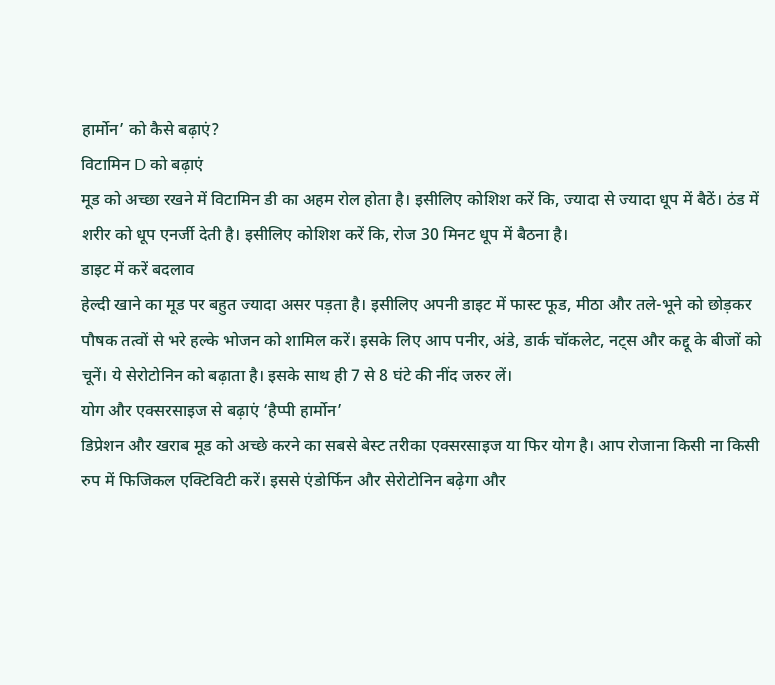हार्मोन’ को कैसे बढ़ाएं?
विटामिन D को बढ़ाएं
मूड को अच्छा रखने में विटामिन डी का अहम रोल होता है। इसीलिए कोशिश करें कि, ज्यादा से ज्यादा धूप में बैठें। ठंड में शरीर को धूप एनर्जी देती है। इसीलिए कोशिश करें कि, रोज 30 मिनट धूप में बैठना है।
डाइट में करें बदलाव
हेल्दी खाने का मूड पर बहुत ज्यादा असर पड़ता है। इसीलिए अपनी डाइट में फास्ट फूड, मीठा और तले-भूने को छोड़कर पौषक तत्वों से भरे हल्के भोजन को शामिल करें। इसके लिए आप पनीर, अंडे, डार्क चॉकलेट, नट्स और कद्दू के बीजों को चूनें। ये सेरोटोनिन को बढ़ाता है। इसके साथ ही 7 से 8 घंटे की नींद जरुर लें।
योग और एक्सरसाइज से बढ़ाएं ‘हैप्पी हार्मोन’
डिप्रेशन और खराब मूड को अच्छे करने का सबसे बेस्ट तरीका एक्सरसाइज या फिर योग है। आप रोजाना किसी ना किसी रुप में फिजिकल एक्टिविटी करें। इससे एंडोर्फिन और सेरोटोनिन बढ़ेगा और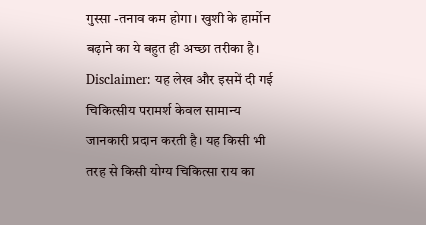गुस्सा -तनाव कम होगा। खुशी के हार्मोन बढ़ाने का ये बहुत ही अच्छा तरीका है।
Disclaimer: यह लेख और इसमें दी गई चिकित्सीय परामर्श केवल सामान्य जानकारी प्रदान करती है। यह किसी भी तरह से किसी योग्य चिकित्सा राय का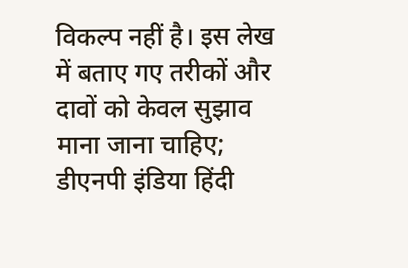विकल्प नहीं है। इस लेख में बताए गए तरीकों और दावों को केवल सुझाव माना जाना चाहिए; डीएनपी इंडिया हिंदी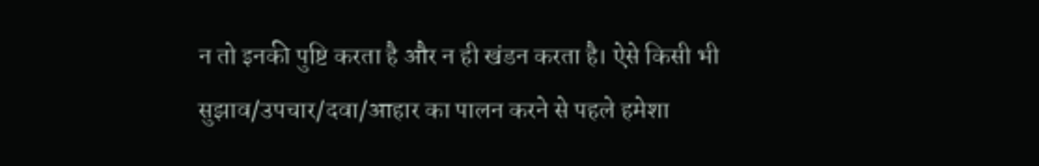न तो इनकी पुष्टि करता है और न ही खंडन करता है। ऐसे किसी भी सुझाव/उपचार/दवा/आहार का पालन करने से पहले हमेशा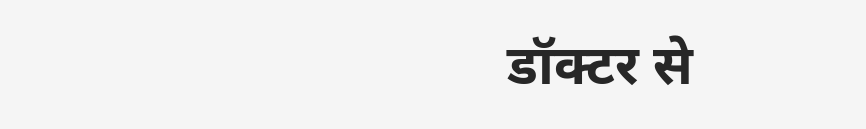डॉक्टर से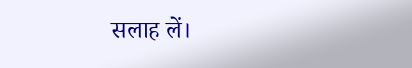सलाह लें।